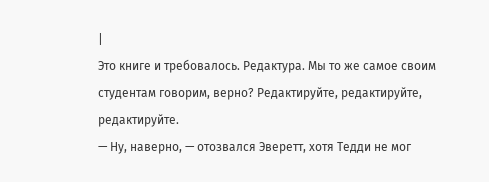|
Это книге и требовалось. Редактура. Мы то же самое своим студентам говорим, верно? Редактируйте, редактируйте, редактируйте.
— Ну, наверно, — отозвался Эверетт, хотя Тедди не мог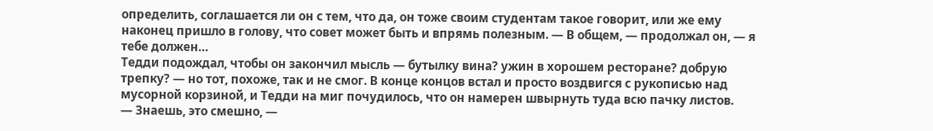определить, соглашается ли он с тем, что да, он тоже своим студентам такое говорит, или же ему наконец пришло в голову, что совет может быть и впрямь полезным. — В общем, — продолжал он, — я тебе должен…
Тедди подождал, чтобы он закончил мысль — бутылку вина? ужин в хорошем ресторане? добрую трепку? — но тот, похоже, так и не смог. В конце концов встал и просто воздвигся с рукописью над мусорной корзиной, и Тедди на миг почудилось, что он намерен швырнуть туда всю пачку листов.
— Знаешь, это смешно, —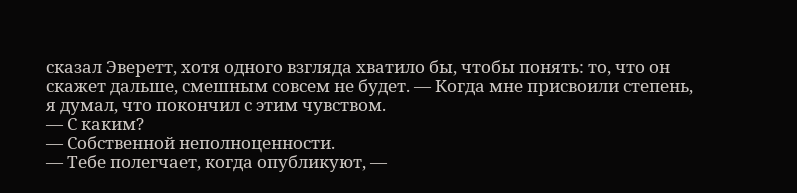сказал Эверетт, хотя одного взгляда хватило бы, чтобы понять: то, что он скажет дальше, смешным совсем не будет. — Когда мне присвоили степень, я думал, что покончил с этим чувством.
— С каким?
— Собственной неполноценности.
— Тебе полегчает, когда опубликуют, —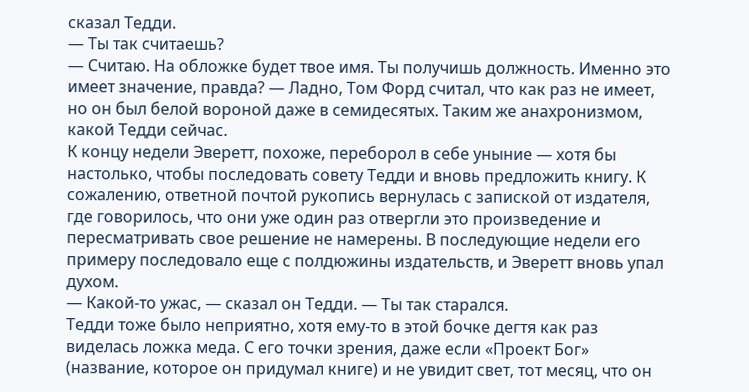сказал Тедди.
— Ты так считаешь?
— Считаю. На обложке будет твое имя. Ты получишь должность. Именно это имеет значение, правда? — Ладно, Том Форд считал, что как раз не имеет, но он был белой вороной даже в семидесятых. Таким же анахронизмом, какой Тедди сейчас.
К концу недели Эверетт, похоже, переборол в себе уныние — хотя бы настолько, чтобы последовать совету Тедди и вновь предложить книгу. К сожалению, ответной почтой рукопись вернулась с запиской от издателя, где говорилось, что они уже один раз отвергли это произведение и пересматривать свое решение не намерены. В последующие недели его примеру последовало еще с полдюжины издательств, и Эверетт вновь упал духом.
— Какой-то ужас, — сказал он Тедди. — Ты так старался.
Тедди тоже было неприятно, хотя ему-то в этой бочке дегтя как раз виделась ложка меда. С его точки зрения, даже если «Проект Бог» (название, которое он придумал книге) и не увидит свет, тот месяц, что он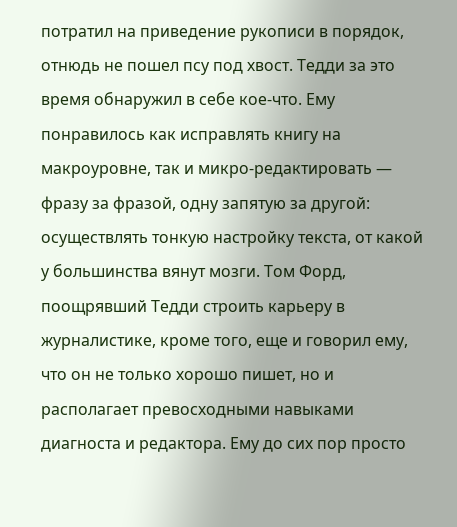потратил на приведение рукописи в порядок, отнюдь не пошел псу под хвост. Тедди за это время обнаружил в себе кое-что. Ему понравилось как исправлять книгу на макроуровне, так и микро-редактировать — фразу за фразой, одну запятую за другой: осуществлять тонкую настройку текста, от какой у большинства вянут мозги. Том Форд, поощрявший Тедди строить карьеру в журналистике, кроме того, еще и говорил ему, что он не только хорошо пишет, но и располагает превосходными навыками диагноста и редактора. Ему до сих пор просто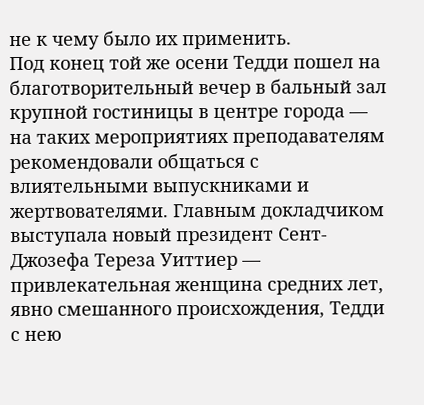не к чему было их применить.
Под конец той же осени Тедди пошел на благотворительный вечер в бальный зал крупной гостиницы в центре города — на таких мероприятиях преподавателям рекомендовали общаться с влиятельными выпускниками и жертвователями. Главным докладчиком выступала новый президент Сент-Джозефа Тереза Уиттиер — привлекательная женщина средних лет, явно смешанного происхождения, Тедди с нею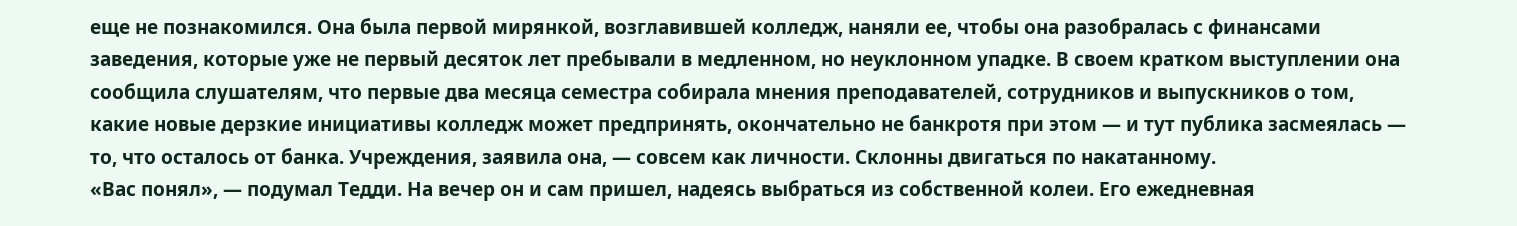еще не познакомился. Она была первой мирянкой, возглавившей колледж, наняли ее, чтобы она разобралась с финансами заведения, которые уже не первый десяток лет пребывали в медленном, но неуклонном упадке. В своем кратком выступлении она сообщила слушателям, что первые два месяца семестра собирала мнения преподавателей, сотрудников и выпускников о том, какие новые дерзкие инициативы колледж может предпринять, окончательно не банкротя при этом — и тут публика засмеялась — то, что осталось от банка. Учреждения, заявила она, — совсем как личности. Склонны двигаться по накатанному.
«Вас понял», — подумал Тедди. На вечер он и сам пришел, надеясь выбраться из собственной колеи. Его ежедневная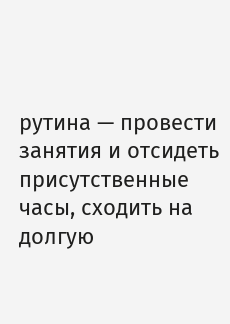рутина — провести занятия и отсидеть присутственные часы, сходить на долгую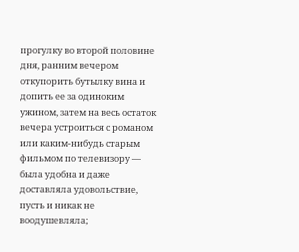прогулку во второй половине дня, ранним вечером откупорить бутылку вина и допить ее за одиноким ужином, затем на весь остаток вечера устроиться с романом или каким-нибудь старым фильмом по телевизору — была удобна и даже доставляла удовольствие, пусть и никак не воодушевляла;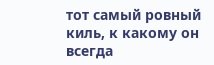тот самый ровный киль, к какому он всегда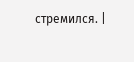стремился. |